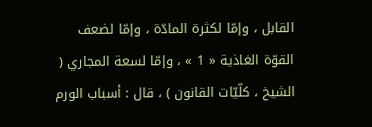القابل ، وإمّا لكثرة المادّة ، وإمّا لضعف القوّة الغاذية « 1 » ، وإمّا لسعة المجاري ( الشيخ ، كلّيّات القانون ) ، قال : أسباب الورم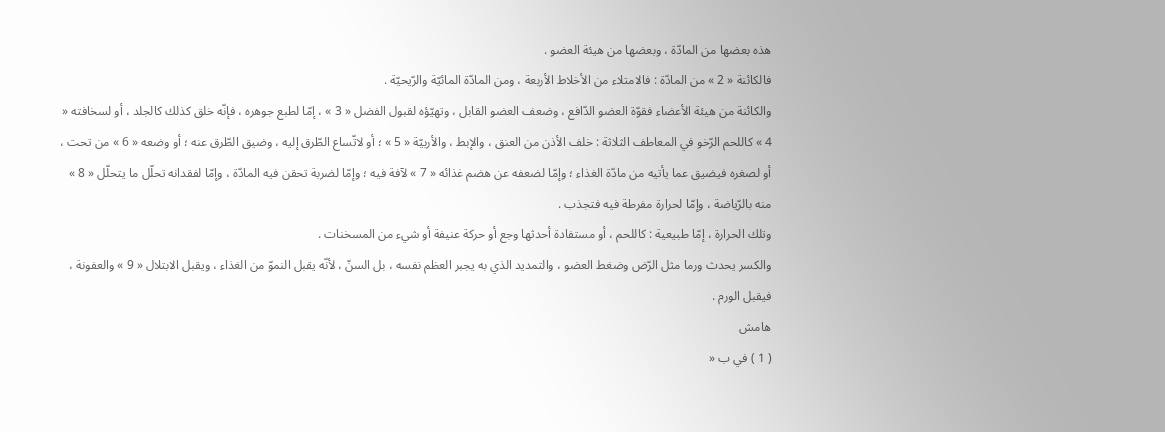هذه بعضها من المادّة ، وبعضها من هيئة العضو .
فالكائنة « 2 » من المادّة : فالامتلاء من الأخلاط الأربعة ، ومن المادّة المائيّة والرّيحيّة .
والكائنة من هيئة الأعضاء فقوّة العضو الدّافع ، وضعف العضو القابل ، وتهيّؤه لقبول الفضل « 3 » ، إمّا لطبع جوهره ، فإنّه خلق كذلك كالجلد ، أو لسخافته « 4 » كاللحم الرّخو في المعاطف الثلاثة : خلف الأذن من العنق ، والإبط ، والأربيّة « 5 » ؛ أو لاتّساع الطّرق إليه ، وضيق الطّرق عنه ؛ أو وضعه « 6 » من تحت ، أو لصغره فيضيق عما يأتيه من مادّة الغذاء ؛ وإمّا لضعفه عن هضم غذائه « 7 » لآفة فيه ؛ وإمّا لضربة تحقن فيه المادّة ، وإمّا لفقدانه تحلّل ما يتحلّل « 8 » منه بالرّياضة ، وإمّا لحرارة مفرطة فيه فتجذب .
وتلك الحرارة ، إمّا طبيعية : كاللحم ، أو مستفادة أحدثها وجع أو حركة عنيفة أو شيء من المسخنات .
والكسر يحدث ورما مثل الرّض وضغط العضو ، والتمديد الذي به يجبر العظم نفسه ، بل السنّ ، لأنّه يقبل النموّ من الغذاء ، ويقبل الابتلال « 9 » والعفونة ، فيقبل الورم .
هامش
( 1 ) في ب «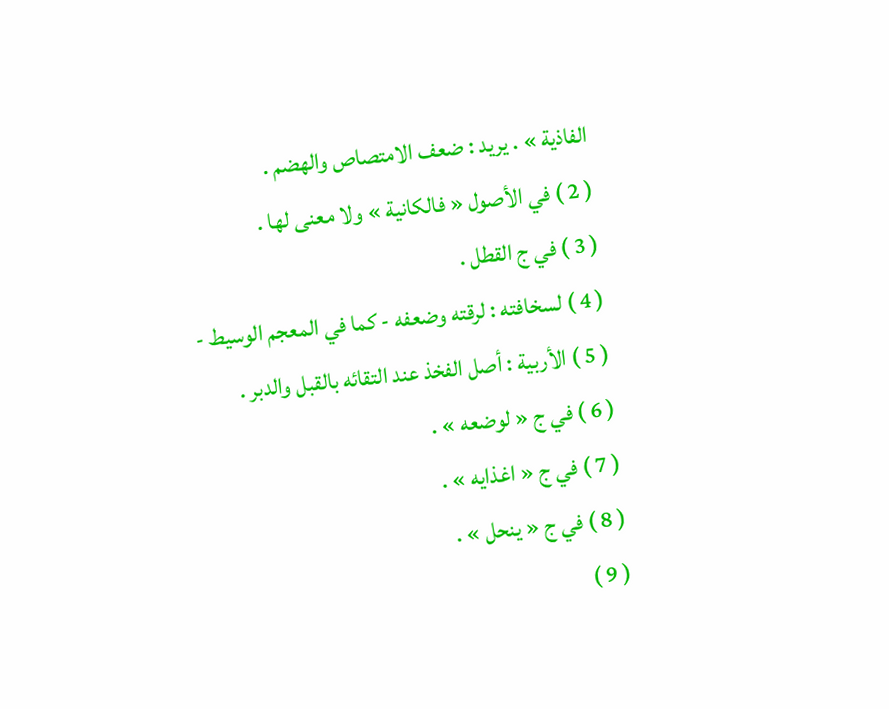الفاذية » . يريد : ضعف الامتصاص والهضم .
( 2 ) في الأصول « فالكانية » ولا معنى لها .
( 3 ) في ج القطل .
( 4 ) لسخافته : لرقته وضعفه - كما في المعجم الوسيط -
( 5 ) الأربية : أصل الفخذ عند التقائه بالقبل والدبر .
( 6 ) في ج « لوضعه » .
( 7 ) في ج « اغذايه » .
( 8 ) في ج « ينحل » .
( 9 )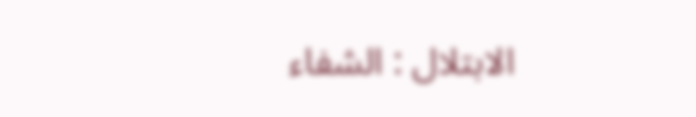الابتلال : الشفاء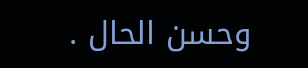وحسن الحال .